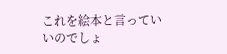これを絵本と言っていいのでしょ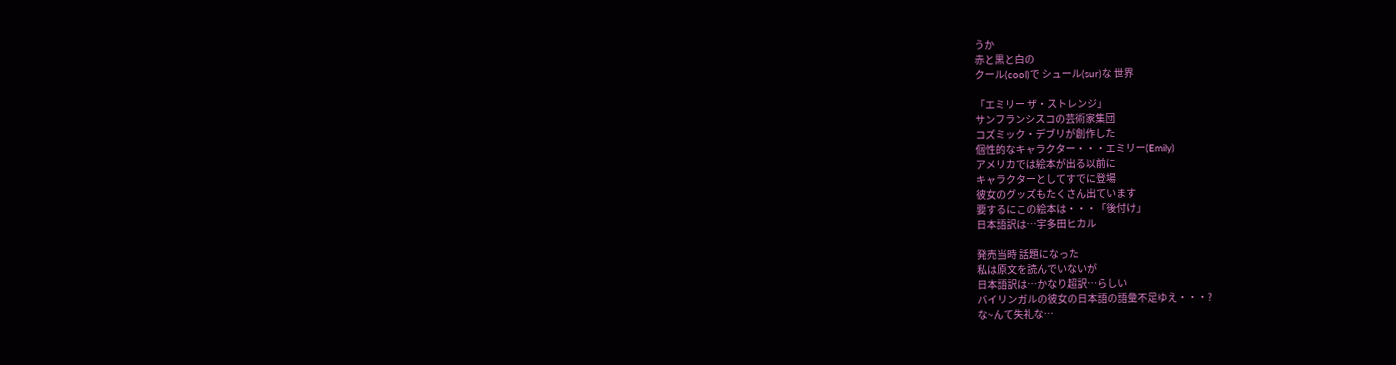うか
赤と黒と白の
クール(cool)で シュール(sur)な 世界

「エミリー ザ・ストレンジ」
サンフランシスコの芸術家集団
コズミック・デブリが創作した
個性的なキャラクター・・・エミリー(Emily)
アメリカでは絵本が出る以前に
キャラクターとしてすでに登場
彼女のグッズもたくさん出ています
要するにこの絵本は・・・「後付け」
日本語訳は…宇多田ヒカル

発売当時 話題になった
私は原文を読んでいないが
日本語訳は…かなり超訳…らしい
バイリンガルの彼女の日本語の語彙不足ゆえ・・・?
な~んて失礼な…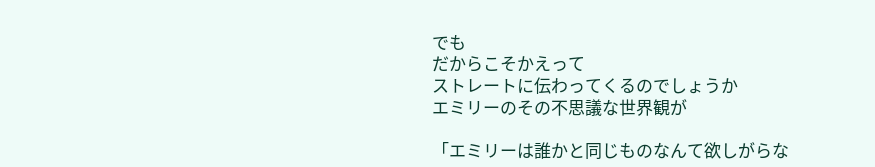でも
だからこそかえって
ストレートに伝わってくるのでしょうか
エミリーのその不思議な世界観が

「エミリーは誰かと同じものなんて欲しがらな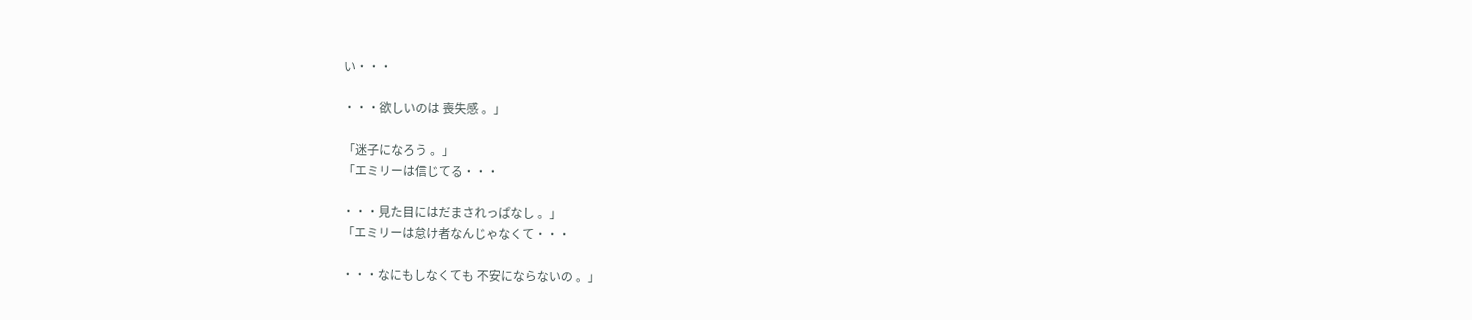い・・・

・・・欲しいのは 喪失感 。」

「迷子になろう 。」
「エミリーは信じてる・・・

・・・見た目にはだまされっぱなし 。」
「エミリーは怠け者なんじゃなくて・・・

・・・なにもしなくても 不安にならないの 。」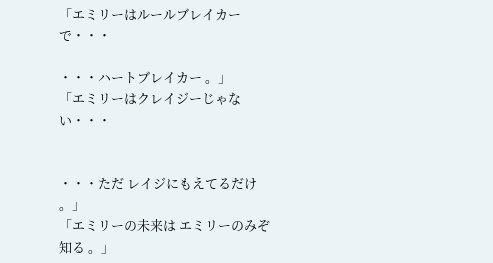「エミリーはルールブレイカーで・・・

・・・ハートブレイカー 。」
「エミリーはクレイジーじゃない・・・


・・・ただ レイジにもえてるだけ 。」
「エミリーの未来は エミリーのみぞ知る 。」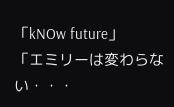「kNOw future」
「エミリーは変わらない・・・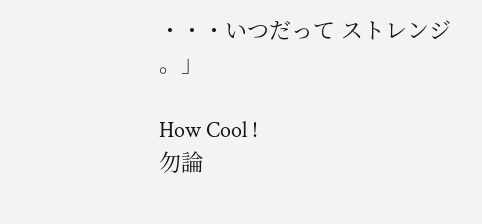・・・いつだって ストレンジ 。」

How Cool !
勿論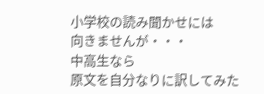小学校の読み聞かせには
向きませんが・・・
中高生なら
原文を自分なりに訳してみた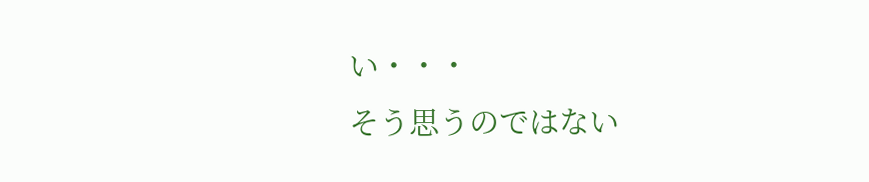い・・・
そう思うのではない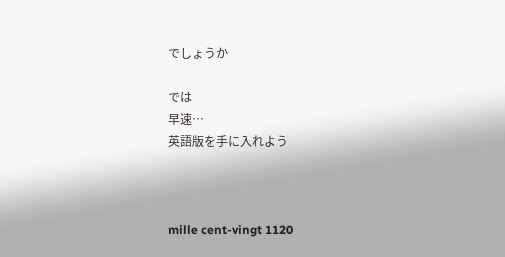でしょうか

では
早速…
英語版を手に入れよう



mille cent-vingt 1120